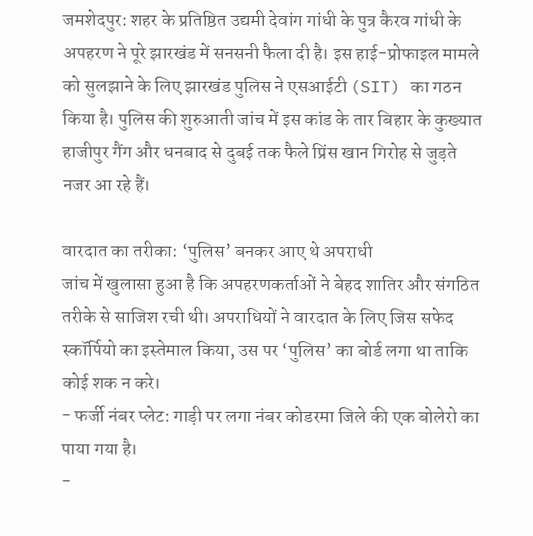जमशेदपुर: शहर के प्रतिष्ठित उद्यमी देवांग गांधी के पुत्र कैरव गांधी के अपहरण ने पूरे झारखंड में सनसनी फैला दी है। इस हाई-प्रोफाइल मामले को सुलझाने के लिए झारखंड पुलिस ने एसआईटी (SIT) का गठन किया है। पुलिस की शुरुआती जांच में इस कांड के तार बिहार के कुख्यात हाजीपुर गैंग और धनबाद से दुबई तक फैले प्रिंस खान गिरोह से जुड़ते नजर आ रहे हैं।

वारदात का तरीका: ‘पुलिस’ बनकर आए थे अपराधी
जांच में खुलासा हुआ है कि अपहरणकर्ताओं ने बेहद शातिर और संगठित तरीके से साजिश रची थी। अपराधियों ने वारदात के लिए जिस सफेद स्कॉर्पियो का इस्तेमाल किया, उस पर ‘पुलिस’ का बोर्ड लगा था ताकि कोई शक न करे।
- फर्जी नंबर प्लेट: गाड़ी पर लगा नंबर कोडरमा जिले की एक बोलेरो का पाया गया है।
-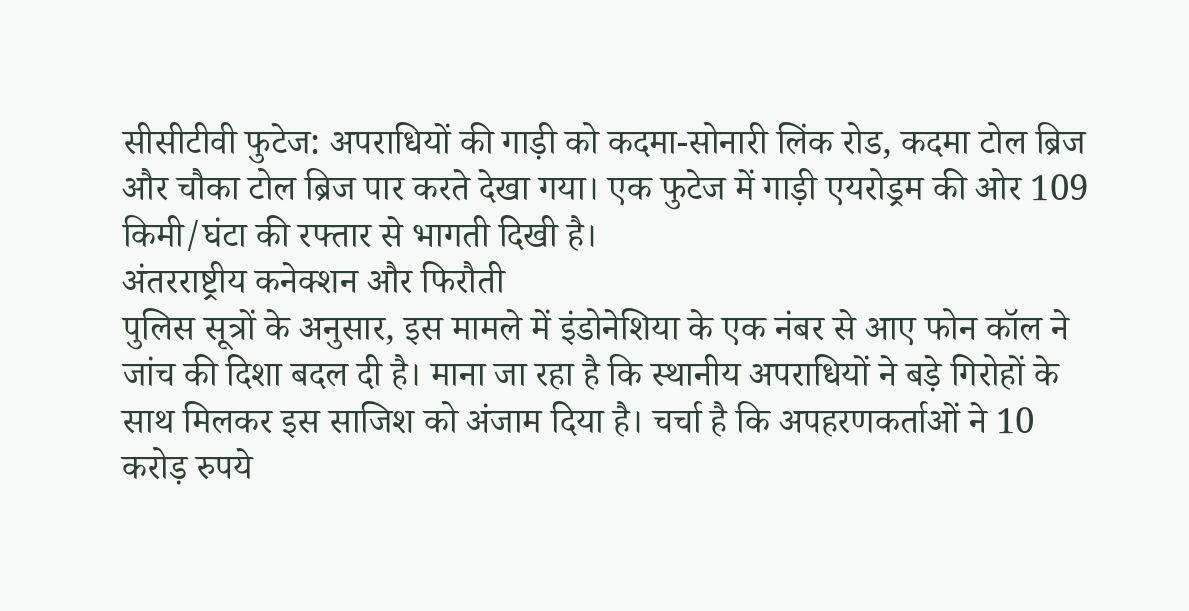सीसीटीवी फुटेज: अपराधियों की गाड़ी को कदमा-सोनारी लिंक रोड, कदमा टोल ब्रिज और चौका टोल ब्रिज पार करते देखा गया। एक फुटेज में गाड़ी एयरोड्रम की ओर 109 किमी/घंटा की रफ्तार से भागती दिखी है।
अंतरराष्ट्रीय कनेक्शन और फिरौती
पुलिस सूत्रों के अनुसार, इस मामले में इंडोनेशिया के एक नंबर से आए फोन कॉल ने जांच की दिशा बदल दी है। माना जा रहा है कि स्थानीय अपराधियों ने बड़े गिरोहों के साथ मिलकर इस साजिश को अंजाम दिया है। चर्चा है कि अपहरणकर्ताओं ने 10 करोड़ रुपये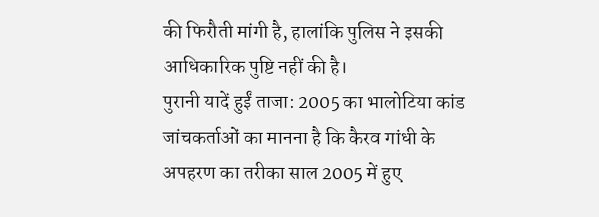की फिरौती मांगी है, हालांकि पुलिस ने इसकी आधिकारिक पुष्टि नहीं की है।
पुरानी यादें हुईं ताजा: 2005 का भालोटिया कांड
जांचकर्ताओं का मानना है कि कैरव गांधी के अपहरण का तरीका साल 2005 में हुए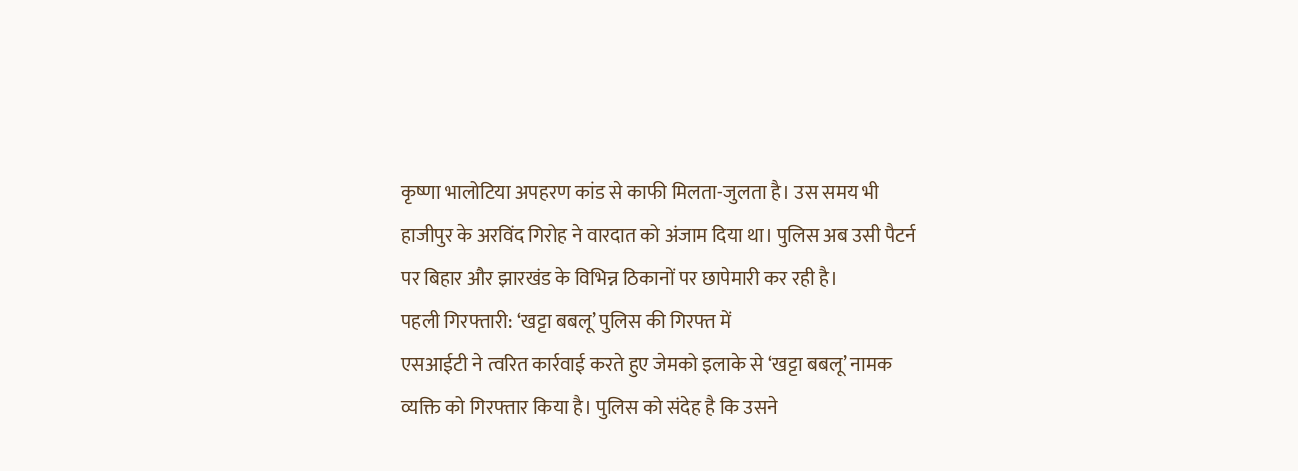कृष्णा भालोटिया अपहरण कांड से काफी मिलता-जुलता है। उस समय भी हाजीपुर के अरविंद गिरोह ने वारदात को अंजाम दिया था। पुलिस अब उसी पैटर्न पर बिहार और झारखंड के विभिन्न ठिकानों पर छापेमारी कर रही है।
पहली गिरफ्तारी: ‘खट्टा बबलू’ पुलिस की गिरफ्त में
एसआईटी ने त्वरित कार्रवाई करते हुए जेमको इलाके से ‘खट्टा बबलू’ नामक व्यक्ति को गिरफ्तार किया है। पुलिस को संदेह है कि उसने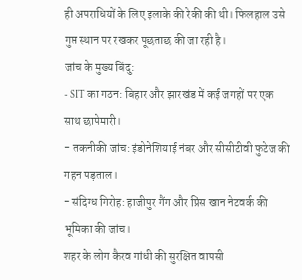ही अपराधियों के लिए इलाके की रेकी की थी। फिलहाल उसे गुप्त स्थान पर रखकर पूछताछ की जा रही है।
जांच के मुख्य बिंदु:
- SIT का गठन: बिहार और झारखंड में कई जगहों पर एक साथ छापेमारी।
- तकनीकी जांच: इंडोनेशियाई नंबर और सीसीटीवी फुटेज की गहन पड़ताल।
- संदिग्ध गिरोह: हाजीपुर गैंग और प्रिंस खान नेटवर्क की भूमिका की जांच।
शहर के लोग कैरव गांधी की सुरक्षित वापसी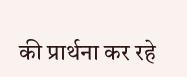की प्रार्थना कर रहे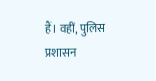हैं। वहीं, पुलिस प्रशासन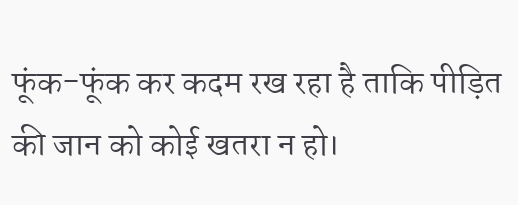फूंक-फूंक कर कदम रख रहा है ताकि पीड़ित की जान को कोई खतरा न हो।